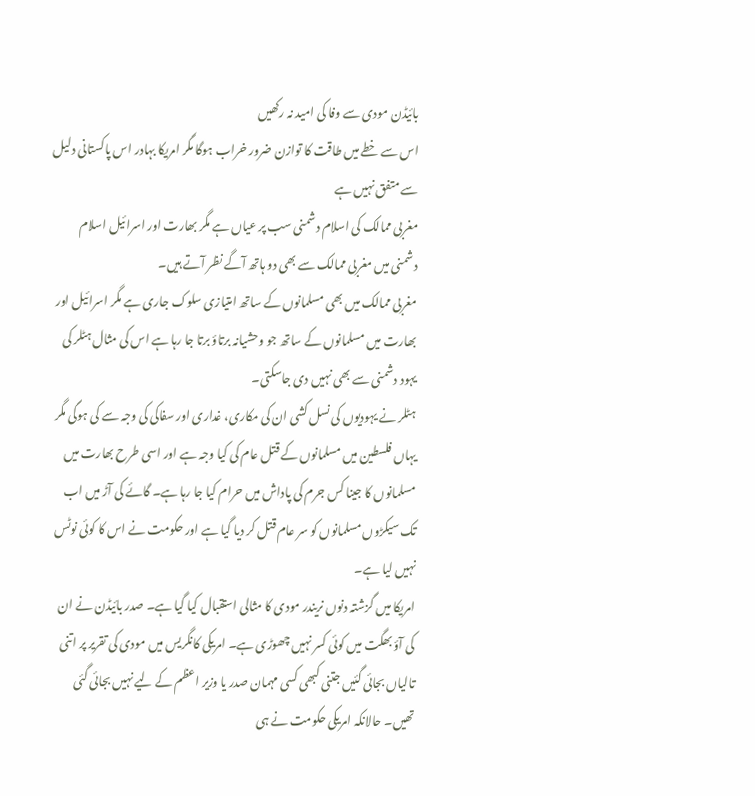بائیڈن مودی سے وفا کی امید نہ رکھیں
اس سے خطے میں طاقت کا توازن ضرور خراب ہوگا مگر امریکا بہادر اس پاکستانی دلیل سے متفق نہیں ہے
مغربی ممالک کی اسلام دشمنی سب پر عیاں ہے مگر بھارت اور اسرائیل اسلام دشمنی میں مغربی ممالک سے بھی دو ہاتھ آگے نظر آتے ہیں۔
مغربی ممالک میں بھی مسلمانوں کے ساتھ امتیازی سلوک جاری ہے مگر اسرائیل اور بھارت میں مسلمانوں کے ساتھ جو وحشیانہ برتاؤ برتا جا رہا ہے اس کی مثال ہٹلر کی یہود دشمنی سے بھی نہیں دی جاسکتی۔
ہٹلر نے یہودیوں کی نسل کشی ان کی مکاری، غداری اور سفاکی کی وجہ سے کی ہوگی مگر یہاں فلسطین میں مسلمانوں کے قتل عام کی کیا وجہ ہے اور اسی طرح بھارت میں مسلمانوں کا جینا کس جرم کی پاداش میں حرام کیا جا رہا ہے۔ گائے کی آڑ میں اب تک سیکڑوں مسلمانوں کو سر عام قتل کر دیا گیا ہے اور حکومت نے اس کا کوئی نوٹس نہیں لیا ہے۔
امریکا میں گزشتہ دنوں نریندر مودی کا مثالی استقبال کیا گیا ہے۔ صدر بائیڈن نے ان کی آؤ بھگت میں کوئی کسر نہیں چھوڑی ہے۔ امریکی کانگریس میں مودی کی تقریر پر اتنی تالیاں بجائی گئیں جتنی کبھی کسی مہمان صدر یا وزیر اعظم کے لیے نہیں بجائی گئی تھیں۔ حالانکہ امریکی حکومت نے ہی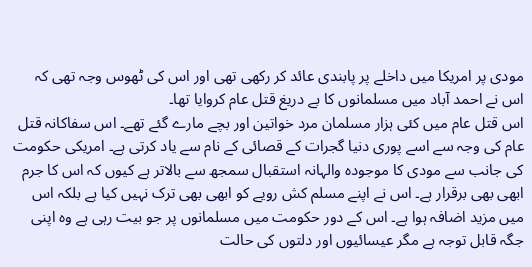مودی پر امریکا میں داخلے پر پابندی عائد کر رکھی تھی اور اس کی ٹھوس وجہ تھی کہ اس نے احمد آباد میں مسلمانوں کا بے دریغ قتل عام کروایا تھا۔
اس قتل عام میں کئی ہزار مسلمان مرد خواتین اور بچے مارے گئے تھے۔ اس سفاکانہ قتل عام کی وجہ سے اسے پوری دنیا گجرات کے قصائی کے نام سے یاد کرتی ہے۔ امریکی حکومت کی جانب سے مودی کا موجودہ والہانہ استقبال سمجھ سے بالاتر ہے کیوں کہ اس کا جرم ابھی بھی برقرار ہے۔ اس نے اپنے مسلم کش رویے کو ابھی بھی ترک نہیں کیا ہے بلکہ اس میں مزید اضافہ ہوا ہے۔ اس کے دور حکومت میں مسلمانوں پر جو بیت رہی ہے وہ اپنی جگہ قابل توجہ ہے مگر عیسائیوں اور دلتوں کی حالت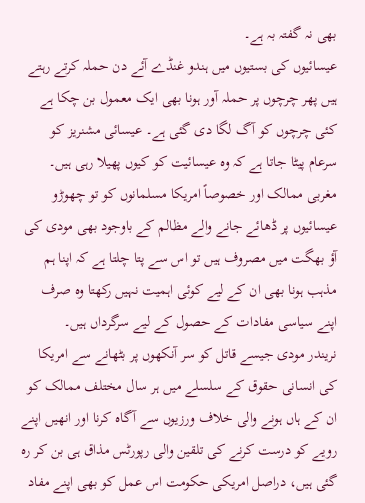بھی نہ گفتہ بہ ہے۔
عیسائیوں کی بستیوں میں ہندو غنڈے آئے دن حملہ کرتے رہتے ہیں پھر چرچوں پر حملہ آور ہونا بھی ایک معمول بن چکا ہے کئی چرچوں کو آگ لگا دی گئی ہے۔ عیسائی مشنریز کو سرعام پیٹا جاتا ہے کہ وہ عیسائیت کو کیوں پھیلا رہی ہیں۔ مغربی ممالک اور خصوصاً امریکا مسلمانوں کو تو چھوڑو عیسائیوں پر ڈھائے جانے والے مظالم کے باوجود بھی مودی کی آؤ بھگت میں مصروف ہیں تو اس سے پتا چلتا ہے کہ اپنا ہم مذہب ہونا بھی ان کے لیے کوئی اہمیت نہیں رکھتا وہ صرف اپنے سیاسی مفادات کے حصول کے لیے سرگرداں ہیں۔
نریندر مودی جیسے قاتل کو سر آنکھوں پر بٹھانے سے امریکا کی انسانی حقوق کے سلسلے میں ہر سال مختلف ممالک کو ان کے ہاں ہونے والی خلاف ورزیوں سے آگاہ کرنا اور انھیں اپنے رویے کو درست کرنے کی تلقین والی رپورٹس مذاق ہی بن کر رہ گئی ہیں، دراصل امریکی حکومت اس عمل کو بھی اپنے مفاد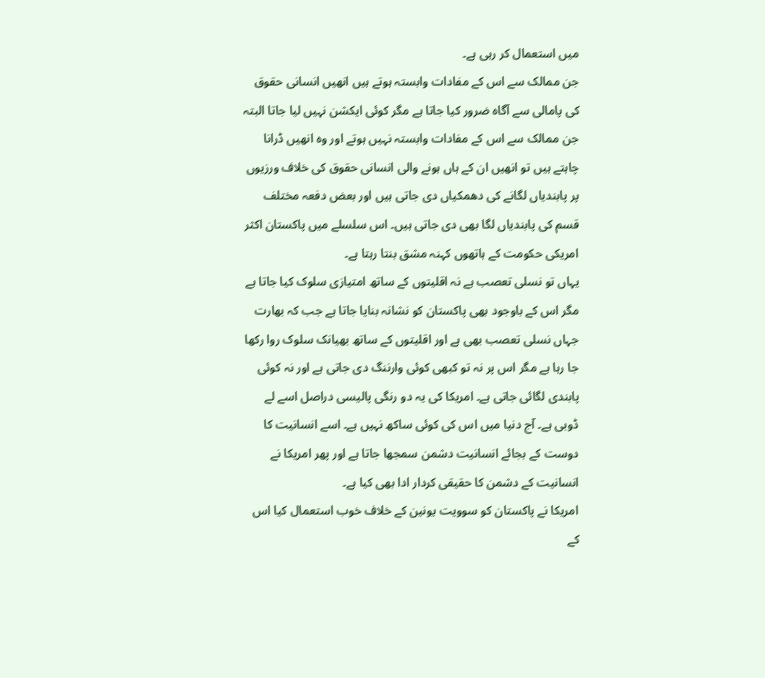میں استعمال کر رہی ہے۔
جن ممالک سے اس کے مفادات وابستہ ہوتے ہیں انھیں انسانی حقوق کی پامالی سے آگاہ ضرور کیا جاتا ہے مگر کوئی ایکشن نہیں لیا جاتا البتہ جن ممالک سے اس کے مفادات وابستہ نہیں ہوتے اور وہ انھیں ڈرانا چاہتے ہیں تو انھیں ان کے ہاں ہونے والی انسانی حقوق کی خلاف ورزیوں پر پابندیاں لگانے کی دھمکیاں دی جاتی ہیں اور بعض دفعہ مختلف قسم کی پابندیاں لگا بھی دی جاتی ہیں۔ اس سلسلے میں پاکستان اکثر امریکی حکومت کے ہاتھوں کہنہ مشق بنتا رہتا ہے۔
یہاں تو نسلی تعصب ہے نہ اقلیتوں کے ساتھ امتیازی سلوک کیا جاتا ہے مگر اس کے باوجود بھی پاکستان کو نشانہ بنایا جاتا ہے جب کہ بھارت جہاں نسلی تعصب بھی ہے اور اقلیتوں کے ساتھ بھیانک سلوک روا رکھا جا رہا ہے مگر اس پر نہ تو کبھی کوئی وارننگ دی جاتی ہے اور نہ کوئی پابندی لگائی جاتی ہے۔ امریکا کی یہ دو رنگی پالیسی دراصل اسے لے ڈوبی ہے۔ آج دنیا میں اس کی کوئی ساکھ نہیں ہے۔ اسے انسانیت کا دوست کے بجائے انسانیت دشمن سمجھا جاتا ہے اور پھر امریکا نے انسانیت کے دشمن کا حقیقی کردار ادا بھی کیا ہے۔
امریکا نے پاکستان کو سوویت یونین کے خلاف خوب استعمال کیا اس کے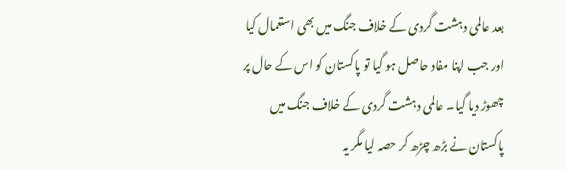بعد عالمی دہشت گردی کے خلاف جنگ میں بھی استعمال کیا اور جب اپنا مفاد حاصل ہو گیا تو پاکستان کو اس کے حال پر چھوڑ دیا گیا۔ عالمی دہشت گردی کے خلاف جنگ میں پاکستان نے بڑھ چڑھ کر حصہ لیا مگر یہ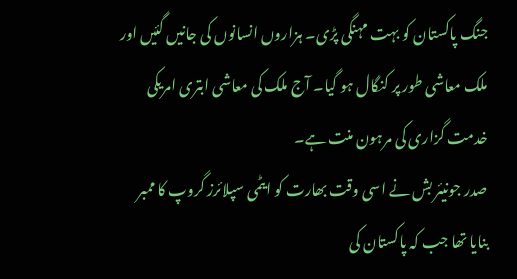جنگ پاکستان کو بہت مہنگی پڑی۔ ہزاروں انسانوں کی جانیں گئیں اور ملک معاشی طور پر کنگال ہو گیا۔ آج ملک کی معاشی ابتری امریکی خدمت گزاری کی مرہون منت ہے۔
صدر جونیئر بش نے اسی وقت بھارت کو ایٹمی سپلائرز گروپ کا ممبر بنایا تھا جب کہ پاکستان کی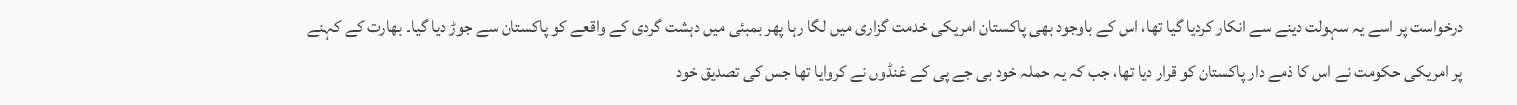درخواست پر اسے یہ سہولت دینے سے انکار کردیا گیا تھا، اس کے باوجود بھی پاکستان امریکی خدمت گزاری میں لگا رہا پھر بمبئی میں دہشت گردی کے واقعے کو پاکستان سے جوڑ دیا گیا۔ بھارت کے کہنے پر امریکی حکومت نے اس کا ذمے دار پاکستان کو قرار دیا تھا، جب کہ یہ حملہ خود بی جے پی کے غنڈوں نے کروایا تھا جس کی تصدیق خود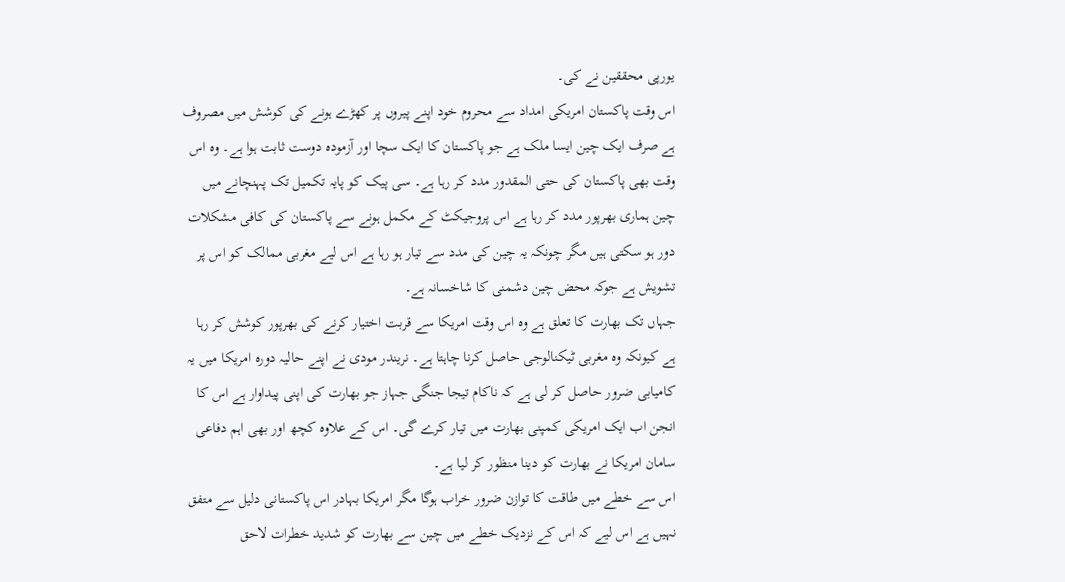یورپی محققین نے کی۔
اس وقت پاکستان امریکی امداد سے محروم خود اپنے پیروں پر کھڑے ہونے کی کوشش میں مصروف ہے صرف ایک چین ایسا ملک ہے جو پاکستان کا ایک سچا اور آزمودہ دوست ثابت ہوا ہے۔ وہ اس وقت بھی پاکستان کی حتی المقدور مدد کر رہا ہے۔ سی پیک کو پایہ تکمیل تک پہنچانے میں چین ہماری بھرپور مدد کر رہا ہے اس پروجیکٹ کے مکمل ہونے سے پاکستان کی کافی مشکلات دور ہو سکتی ہیں مگر چونکہ یہ چین کی مدد سے تیار ہو رہا ہے اس لیے مغربی ممالک کو اس پر تشویش ہے جوکہ محض چین دشمنی کا شاخسانہ ہے۔
جہاں تک بھارت کا تعلق ہے وہ اس وقت امریکا سے قربت اختیار کرنے کی بھرپور کوشش کر رہا ہے کیونکہ وہ مغربی ٹیکنالوجی حاصل کرنا چاہتا ہے۔ نریندر مودی نے اپنے حالیہ دورہ امریکا میں یہ کامیابی ضرور حاصل کر لی ہے کہ ناکام تیجا جنگی جہاز جو بھارت کی اپنی پیداوار ہے اس کا انجن اب ایک امریکی کمپنی بھارت میں تیار کرے گی۔ اس کے علاوہ کچھ اور بھی اہم دفاعی سامان امریکا نے بھارت کو دینا منظور کر لیا ہے۔
اس سے خطے میں طاقت کا توازن ضرور خراب ہوگا مگر امریکا بہادر اس پاکستانی دلیل سے متفق نہیں ہے اس لیے کہ اس کے نزدیک خطے میں چین سے بھارت کو شدید خطرات لاحق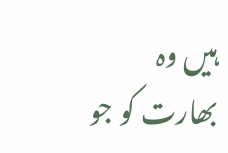ہیں وہ بھارت کو جو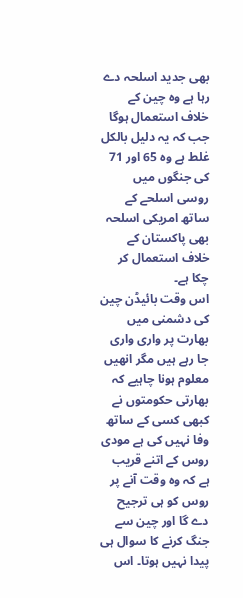بھی جدید اسلحہ دے رہا ہے وہ چین کے خلاف استعمال ہوگا جب کہ یہ دلیل بالکل غلط ہے وہ 65 اور 71 کی جنگوں میں روسی اسلحے کے ساتھ امریکی اسلحہ بھی پاکستان کے خلاف استعمال کر چکا ہے۔
اس وقت بائیڈن چین کی دشمنی میں بھارت پر واری واری جا رہے ہیں مگر انھیں معلوم ہونا چاہیے کہ بھارتی حکومتوں نے کبھی کسی کے ساتھ وفا نہیں کی ہے مودی روس کے اتنے قریب ہے کہ وہ وقت آنے پر روس کو ہی ترجیح دے گا اور چین سے جنگ کرنے کا سوال ہی پیدا نہیں ہوتا۔ اس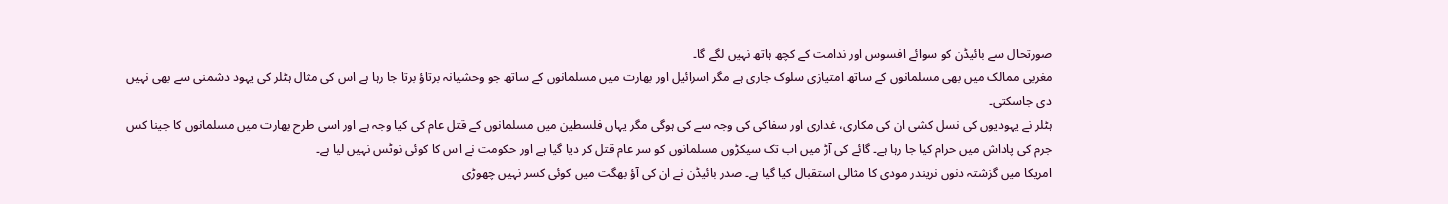صورتحال سے بائیڈن کو سوائے افسوس اور ندامت کے کچھ ہاتھ نہیں لگے گا۔
مغربی ممالک میں بھی مسلمانوں کے ساتھ امتیازی سلوک جاری ہے مگر اسرائیل اور بھارت میں مسلمانوں کے ساتھ جو وحشیانہ برتاؤ برتا جا رہا ہے اس کی مثال ہٹلر کی یہود دشمنی سے بھی نہیں دی جاسکتی۔
ہٹلر نے یہودیوں کی نسل کشی ان کی مکاری، غداری اور سفاکی کی وجہ سے کی ہوگی مگر یہاں فلسطین میں مسلمانوں کے قتل عام کی کیا وجہ ہے اور اسی طرح بھارت میں مسلمانوں کا جینا کس جرم کی پاداش میں حرام کیا جا رہا ہے۔ گائے کی آڑ میں اب تک سیکڑوں مسلمانوں کو سر عام قتل کر دیا گیا ہے اور حکومت نے اس کا کوئی نوٹس نہیں لیا ہے۔
امریکا میں گزشتہ دنوں نریندر مودی کا مثالی استقبال کیا گیا ہے۔ صدر بائیڈن نے ان کی آؤ بھگت میں کوئی کسر نہیں چھوڑی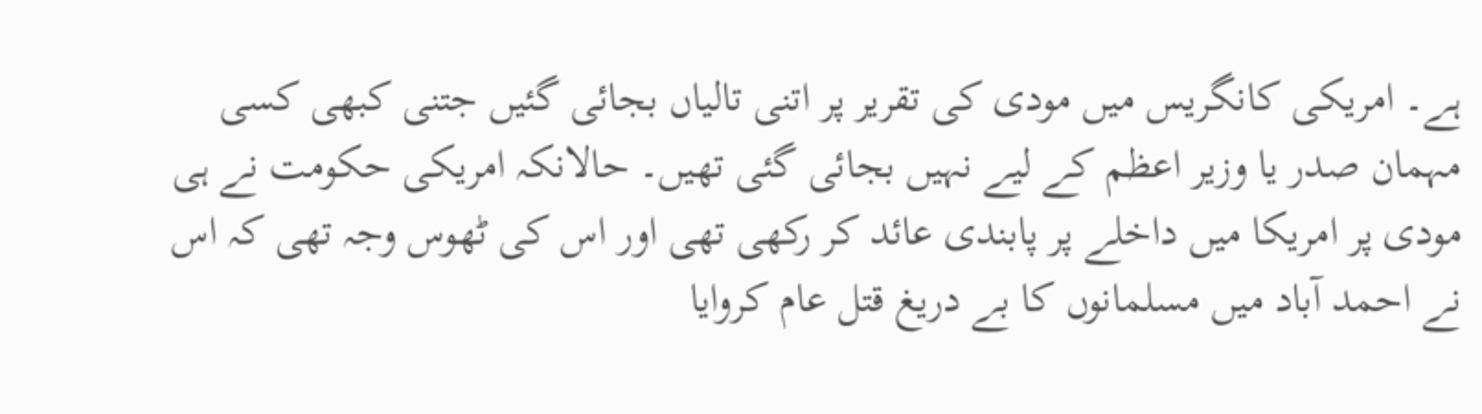ہے۔ امریکی کانگریس میں مودی کی تقریر پر اتنی تالیاں بجائی گئیں جتنی کبھی کسی مہمان صدر یا وزیر اعظم کے لیے نہیں بجائی گئی تھیں۔ حالانکہ امریکی حکومت نے ہی مودی پر امریکا میں داخلے پر پابندی عائد کر رکھی تھی اور اس کی ٹھوس وجہ تھی کہ اس نے احمد آباد میں مسلمانوں کا بے دریغ قتل عام کروایا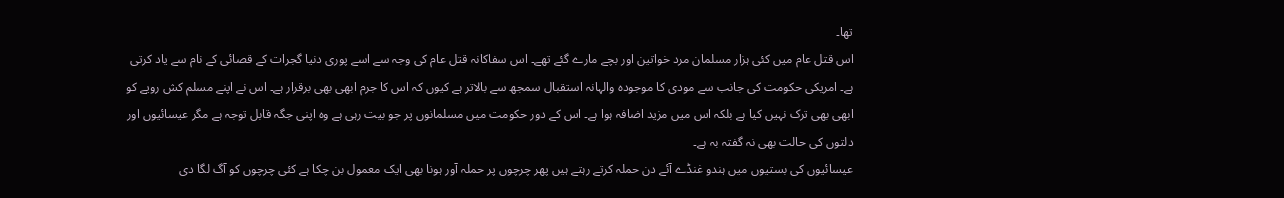تھا۔
اس قتل عام میں کئی ہزار مسلمان مرد خواتین اور بچے مارے گئے تھے۔ اس سفاکانہ قتل عام کی وجہ سے اسے پوری دنیا گجرات کے قصائی کے نام سے یاد کرتی ہے۔ امریکی حکومت کی جانب سے مودی کا موجودہ والہانہ استقبال سمجھ سے بالاتر ہے کیوں کہ اس کا جرم ابھی بھی برقرار ہے۔ اس نے اپنے مسلم کش رویے کو ابھی بھی ترک نہیں کیا ہے بلکہ اس میں مزید اضافہ ہوا ہے۔ اس کے دور حکومت میں مسلمانوں پر جو بیت رہی ہے وہ اپنی جگہ قابل توجہ ہے مگر عیسائیوں اور دلتوں کی حالت بھی نہ گفتہ بہ ہے۔
عیسائیوں کی بستیوں میں ہندو غنڈے آئے دن حملہ کرتے رہتے ہیں پھر چرچوں پر حملہ آور ہونا بھی ایک معمول بن چکا ہے کئی چرچوں کو آگ لگا دی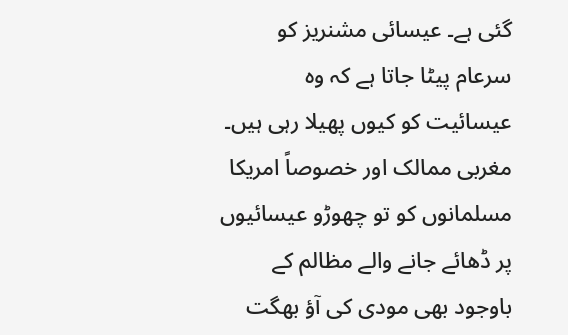گئی ہے۔ عیسائی مشنریز کو سرعام پیٹا جاتا ہے کہ وہ عیسائیت کو کیوں پھیلا رہی ہیں۔ مغربی ممالک اور خصوصاً امریکا مسلمانوں کو تو چھوڑو عیسائیوں پر ڈھائے جانے والے مظالم کے باوجود بھی مودی کی آؤ بھگت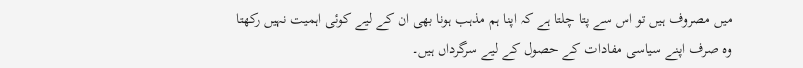میں مصروف ہیں تو اس سے پتا چلتا ہے کہ اپنا ہم مذہب ہونا بھی ان کے لیے کوئی اہمیت نہیں رکھتا وہ صرف اپنے سیاسی مفادات کے حصول کے لیے سرگرداں ہیں۔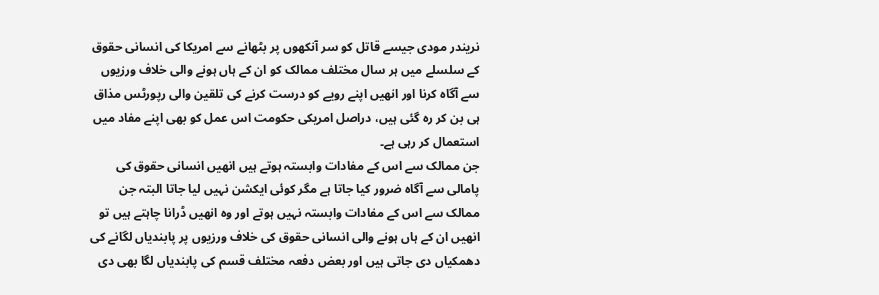نریندر مودی جیسے قاتل کو سر آنکھوں پر بٹھانے سے امریکا کی انسانی حقوق کے سلسلے میں ہر سال مختلف ممالک کو ان کے ہاں ہونے والی خلاف ورزیوں سے آگاہ کرنا اور انھیں اپنے رویے کو درست کرنے کی تلقین والی رپورٹس مذاق ہی بن کر رہ گئی ہیں، دراصل امریکی حکومت اس عمل کو بھی اپنے مفاد میں استعمال کر رہی ہے۔
جن ممالک سے اس کے مفادات وابستہ ہوتے ہیں انھیں انسانی حقوق کی پامالی سے آگاہ ضرور کیا جاتا ہے مگر کوئی ایکشن نہیں لیا جاتا البتہ جن ممالک سے اس کے مفادات وابستہ نہیں ہوتے اور وہ انھیں ڈرانا چاہتے ہیں تو انھیں ان کے ہاں ہونے والی انسانی حقوق کی خلاف ورزیوں پر پابندیاں لگانے کی دھمکیاں دی جاتی ہیں اور بعض دفعہ مختلف قسم کی پابندیاں لگا بھی دی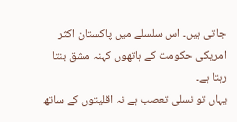جاتی ہیں۔ اس سلسلے میں پاکستان اکثر امریکی حکومت کے ہاتھوں کہنہ مشق بنتا رہتا ہے۔
یہاں تو نسلی تعصب ہے نہ اقلیتوں کے ساتھ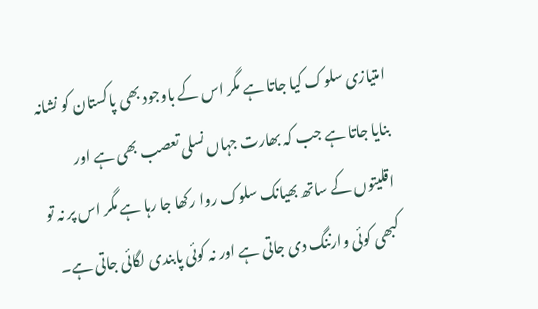امتیازی سلوک کیا جاتا ہے مگر اس کے باوجود بھی پاکستان کو نشانہ بنایا جاتا ہے جب کہ بھارت جہاں نسلی تعصب بھی ہے اور اقلیتوں کے ساتھ بھیانک سلوک روا رکھا جا رہا ہے مگر اس پر نہ تو کبھی کوئی وارننگ دی جاتی ہے اور نہ کوئی پابندی لگائی جاتی ہے۔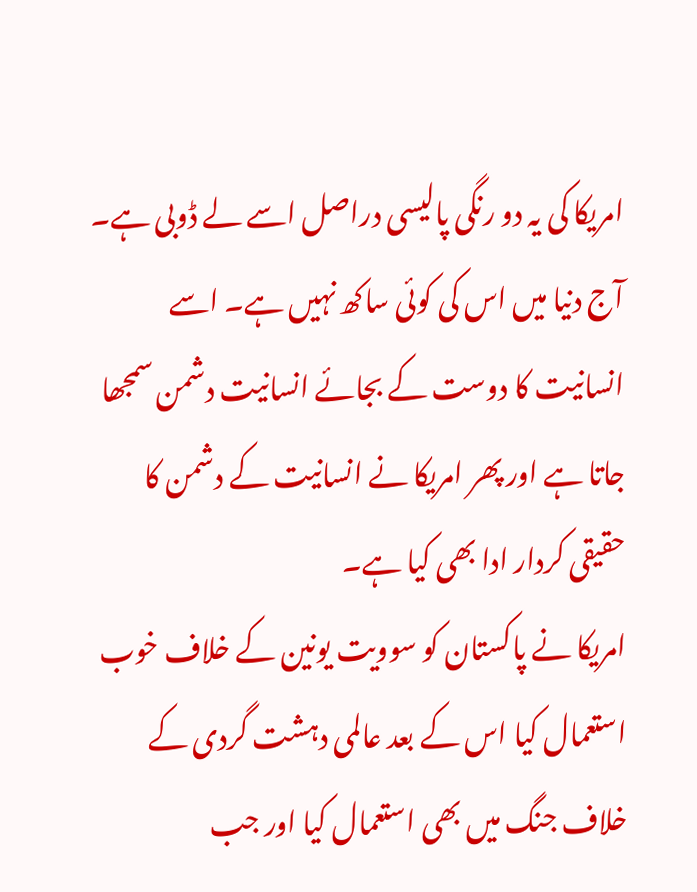امریکا کی یہ دو رنگی پالیسی دراصل اسے لے ڈوبی ہے۔ آج دنیا میں اس کی کوئی ساکھ نہیں ہے۔ اسے انسانیت کا دوست کے بجائے انسانیت دشمن سمجھا جاتا ہے اور پھر امریکا نے انسانیت کے دشمن کا حقیقی کردار ادا بھی کیا ہے۔
امریکا نے پاکستان کو سوویت یونین کے خلاف خوب استعمال کیا اس کے بعد عالمی دہشت گردی کے خلاف جنگ میں بھی استعمال کیا اور جب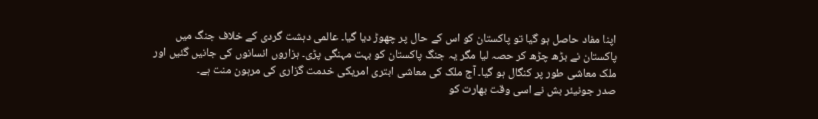اپنا مفاد حاصل ہو گیا تو پاکستان کو اس کے حال پر چھوڑ دیا گیا۔ عالمی دہشت گردی کے خلاف جنگ میں پاکستان نے بڑھ چڑھ کر حصہ لیا مگر یہ جنگ پاکستان کو بہت مہنگی پڑی۔ ہزاروں انسانوں کی جانیں گئیں اور ملک معاشی طور پر کنگال ہو گیا۔ آج ملک کی معاشی ابتری امریکی خدمت گزاری کی مرہون منت ہے۔
صدر جونیئر بش نے اسی وقت بھارت کو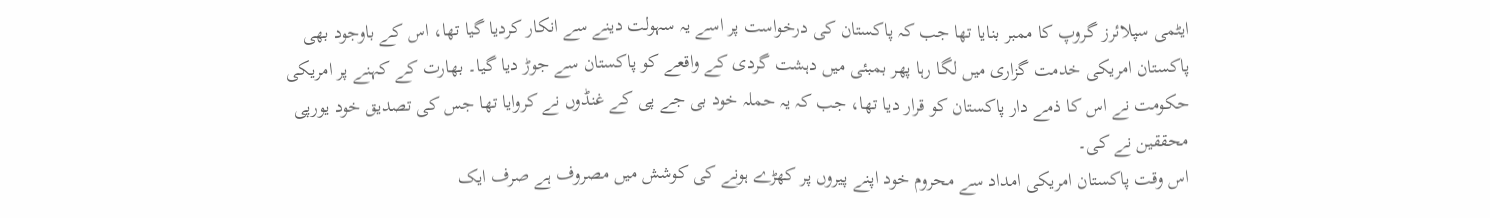ایٹمی سپلائرز گروپ کا ممبر بنایا تھا جب کہ پاکستان کی درخواست پر اسے یہ سہولت دینے سے انکار کردیا گیا تھا، اس کے باوجود بھی پاکستان امریکی خدمت گزاری میں لگا رہا پھر بمبئی میں دہشت گردی کے واقعے کو پاکستان سے جوڑ دیا گیا۔ بھارت کے کہنے پر امریکی حکومت نے اس کا ذمے دار پاکستان کو قرار دیا تھا، جب کہ یہ حملہ خود بی جے پی کے غنڈوں نے کروایا تھا جس کی تصدیق خود یورپی محققین نے کی۔
اس وقت پاکستان امریکی امداد سے محروم خود اپنے پیروں پر کھڑے ہونے کی کوشش میں مصروف ہے صرف ایک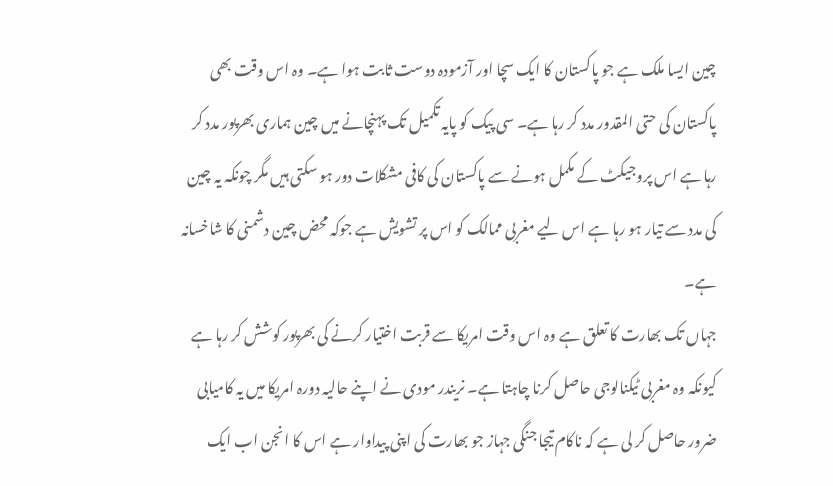چین ایسا ملک ہے جو پاکستان کا ایک سچا اور آزمودہ دوست ثابت ہوا ہے۔ وہ اس وقت بھی پاکستان کی حتی المقدور مدد کر رہا ہے۔ سی پیک کو پایہ تکمیل تک پہنچانے میں چین ہماری بھرپور مدد کر رہا ہے اس پروجیکٹ کے مکمل ہونے سے پاکستان کی کافی مشکلات دور ہو سکتی ہیں مگر چونکہ یہ چین کی مدد سے تیار ہو رہا ہے اس لیے مغربی ممالک کو اس پر تشویش ہے جوکہ محض چین دشمنی کا شاخسانہ ہے۔
جہاں تک بھارت کا تعلق ہے وہ اس وقت امریکا سے قربت اختیار کرنے کی بھرپور کوشش کر رہا ہے کیونکہ وہ مغربی ٹیکنالوجی حاصل کرنا چاہتا ہے۔ نریندر مودی نے اپنے حالیہ دورہ امریکا میں یہ کامیابی ضرور حاصل کر لی ہے کہ ناکام تیجا جنگی جہاز جو بھارت کی اپنی پیداوار ہے اس کا انجن اب ایک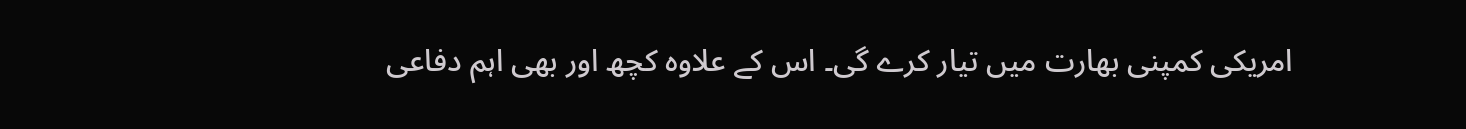امریکی کمپنی بھارت میں تیار کرے گی۔ اس کے علاوہ کچھ اور بھی اہم دفاعی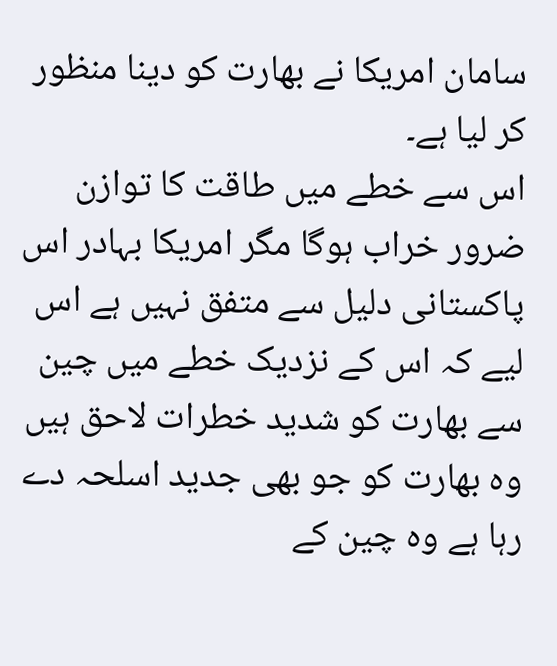سامان امریکا نے بھارت کو دینا منظور کر لیا ہے۔
اس سے خطے میں طاقت کا توازن ضرور خراب ہوگا مگر امریکا بہادر اس پاکستانی دلیل سے متفق نہیں ہے اس لیے کہ اس کے نزدیک خطے میں چین سے بھارت کو شدید خطرات لاحق ہیں وہ بھارت کو جو بھی جدید اسلحہ دے رہا ہے وہ چین کے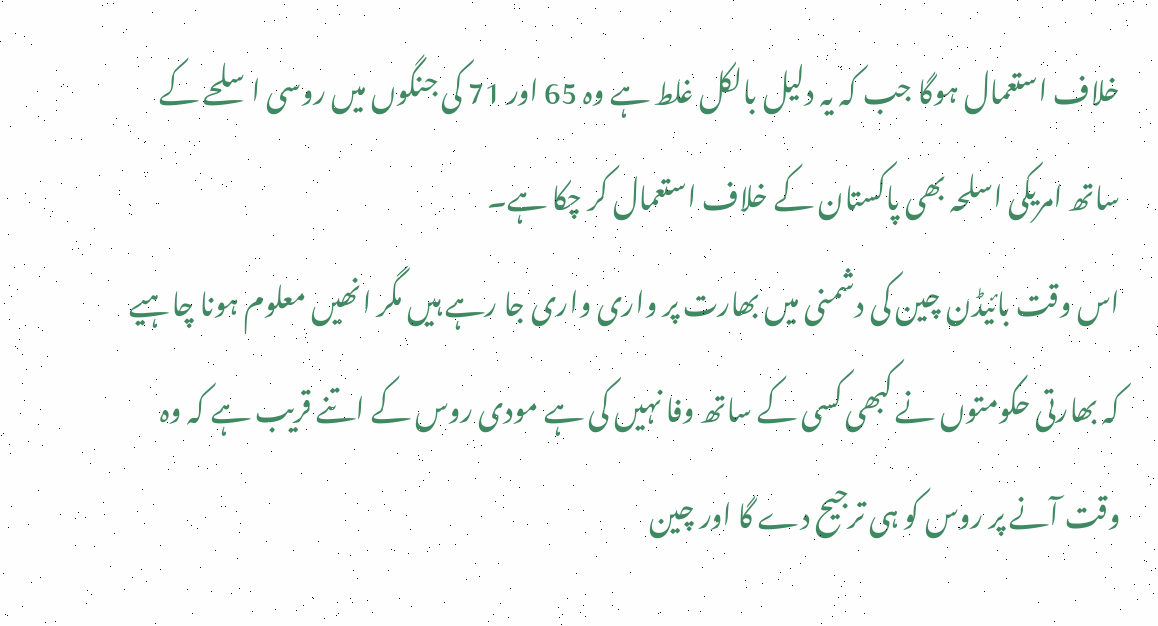خلاف استعمال ہوگا جب کہ یہ دلیل بالکل غلط ہے وہ 65 اور 71 کی جنگوں میں روسی اسلحے کے ساتھ امریکی اسلحہ بھی پاکستان کے خلاف استعمال کر چکا ہے۔
اس وقت بائیڈن چین کی دشمنی میں بھارت پر واری واری جا رہے ہیں مگر انھیں معلوم ہونا چاہیے کہ بھارتی حکومتوں نے کبھی کسی کے ساتھ وفا نہیں کی ہے مودی روس کے اتنے قریب ہے کہ وہ وقت آنے پر روس کو ہی ترجیح دے گا اور چین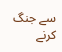سے جنگ کرنے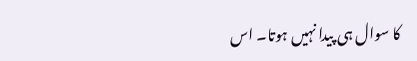کا سوال ہی پیدا نہیں ہوتا۔ اس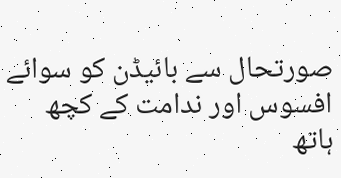صورتحال سے بائیڈن کو سوائے افسوس اور ندامت کے کچھ ہاتھ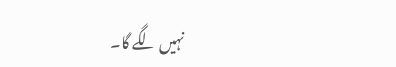نہیں لگے گا۔